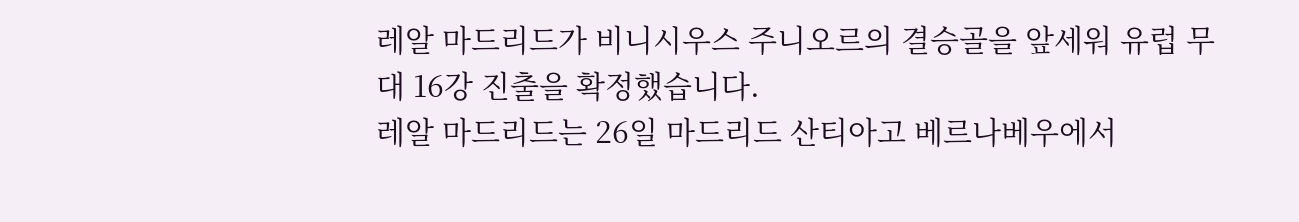레알 마드리드가 비니시우스 주니오르의 결승골을 앞세워 유럽 무대 16강 진출을 확정했습니다.
레알 마드리드는 26일 마드리드 산티아고 베르나베우에서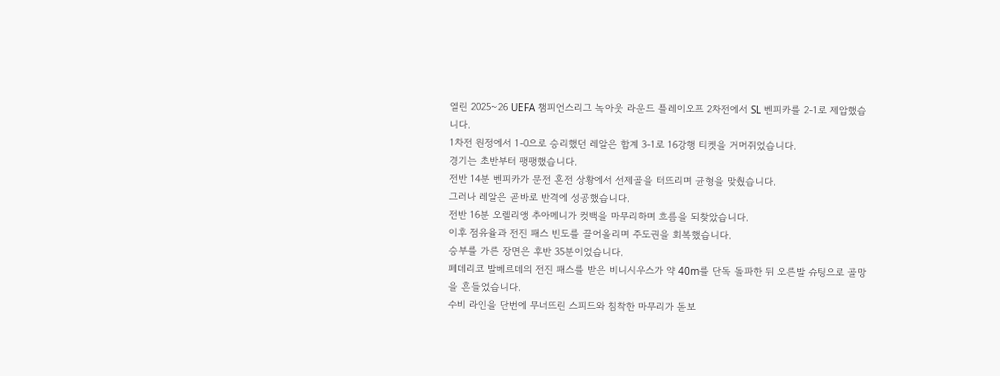열린 2025~26 UEFA 챔피언스리그 녹아웃 라운드 플레이오프 2차전에서 SL 벤피카를 2-1로 제압했습니다.
1차전 원정에서 1-0으로 승리했던 레알은 합계 3-1로 16강행 티켓을 거머쥐었습니다.
경기는 초반부터 팽팽했습니다.
전반 14분 벤피카가 문전 혼전 상황에서 선제골을 터뜨리며 균형을 맞췄습니다.
그러나 레알은 곧바로 반격에 성공했습니다.
전반 16분 오렐리앵 추아메니가 컷백을 마무리하며 흐름을 되찾았습니다.
이후 점유율과 전진 패스 빈도를 끌어올리며 주도권을 회복했습니다.
승부를 가른 장면은 후반 35분이었습니다.
페데리코 발베르데의 전진 패스를 받은 비니시우스가 약 40m를 단독 돌파한 뒤 오른발 슈팅으로 골망을 흔들었습니다.
수비 라인을 단번에 무너뜨린 스피드와 침착한 마무리가 돋보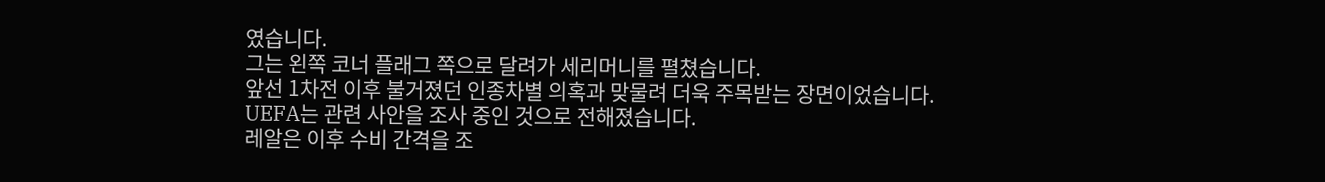였습니다.
그는 왼쪽 코너 플래그 쪽으로 달려가 세리머니를 펼쳤습니다.
앞선 1차전 이후 불거졌던 인종차별 의혹과 맞물려 더욱 주목받는 장면이었습니다.
UEFA는 관련 사안을 조사 중인 것으로 전해졌습니다.
레알은 이후 수비 간격을 조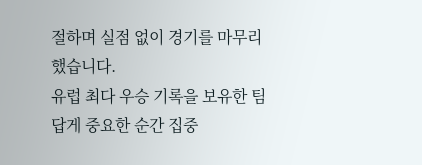절하며 실점 없이 경기를 마무리했습니다.
유럽 최다 우승 기록을 보유한 팀답게 중요한 순간 집중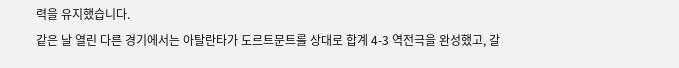력을 유지했습니다.
같은 날 열린 다른 경기에서는 아탈란타가 도르트문트를 상대로 합계 4-3 역전극을 완성했고, 갈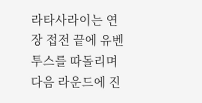라타사라이는 연장 접전 끝에 유벤투스를 따돌리며 다음 라운드에 진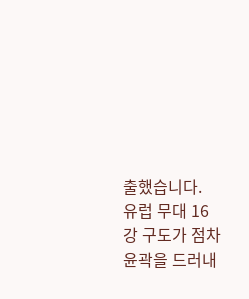출했습니다.
유럽 무대 16강 구도가 점차 윤곽을 드러내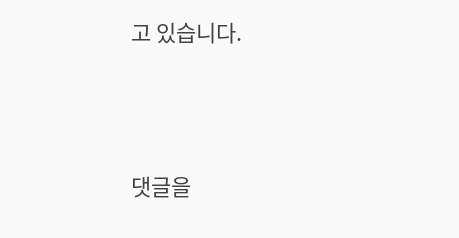고 있습니다.




댓글을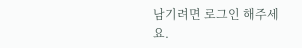남기려면 로그인 해주세요.